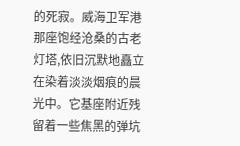的死寂。威海卫军港那座饱经沧桑的古老灯塔,依旧沉默地矗立在染着淡淡烟痕的晨光中。它基座附近残留着一些焦黑的弹坑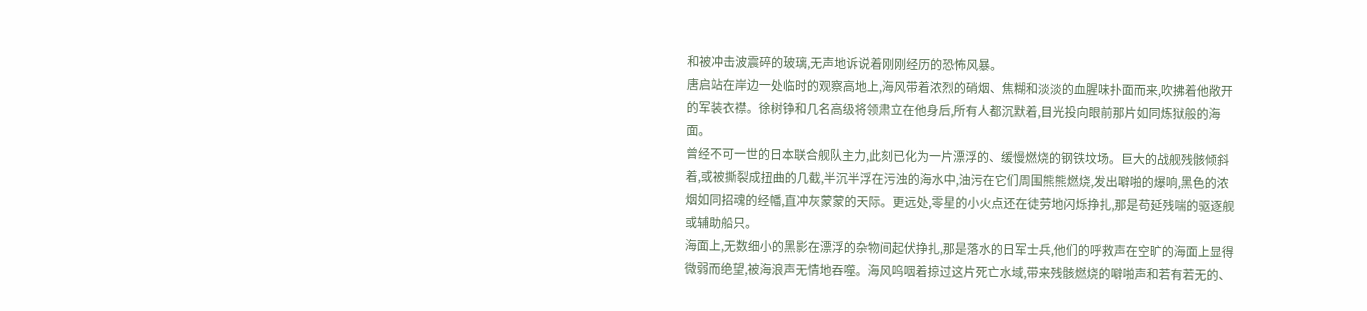和被冲击波震碎的玻璃,无声地诉说着刚刚经历的恐怖风暴。
唐启站在岸边一处临时的观察高地上,海风带着浓烈的硝烟、焦糊和淡淡的血腥味扑面而来,吹拂着他敞开的军装衣襟。徐树铮和几名高级将领肃立在他身后,所有人都沉默着,目光投向眼前那片如同炼狱般的海面。
曾经不可一世的日本联合舰队主力,此刻已化为一片漂浮的、缓慢燃烧的钢铁坟场。巨大的战舰残骸倾斜着,或被撕裂成扭曲的几截,半沉半浮在污浊的海水中,油污在它们周围熊熊燃烧,发出噼啪的爆响,黑色的浓烟如同招魂的经幡,直冲灰蒙蒙的天际。更远处,零星的小火点还在徒劳地闪烁挣扎,那是苟延残喘的驱逐舰或辅助船只。
海面上,无数细小的黑影在漂浮的杂物间起伏挣扎,那是落水的日军士兵,他们的呼救声在空旷的海面上显得微弱而绝望,被海浪声无情地吞噬。海风呜咽着掠过这片死亡水域,带来残骸燃烧的噼啪声和若有若无的、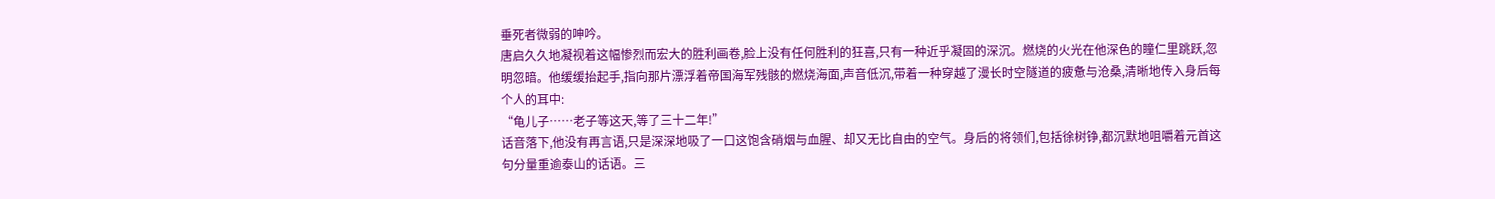垂死者微弱的呻吟。
唐启久久地凝视着这幅惨烈而宏大的胜利画卷,脸上没有任何胜利的狂喜,只有一种近乎凝固的深沉。燃烧的火光在他深色的瞳仁里跳跃,忽明忽暗。他缓缓抬起手,指向那片漂浮着帝国海军残骸的燃烧海面,声音低沉,带着一种穿越了漫长时空隧道的疲惫与沧桑,清晰地传入身后每个人的耳中:
“龟儿子……老子等这天,等了三十二年!”
话音落下,他没有再言语,只是深深地吸了一口这饱含硝烟与血腥、却又无比自由的空气。身后的将领们,包括徐树铮,都沉默地咀嚼着元首这句分量重逾泰山的话语。三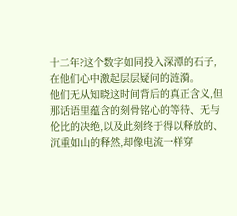十二年?这个数字如同投入深潭的石子,在他们心中激起层层疑问的涟漪。
他们无从知晓这时间背后的真正含义,但那话语里蕴含的刻骨铭心的等待、无与伦比的决绝,以及此刻终于得以释放的、沉重如山的释然,却像电流一样穿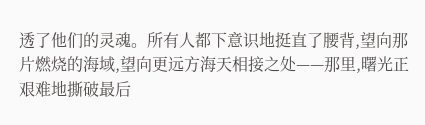透了他们的灵魂。所有人都下意识地挺直了腰背,望向那片燃烧的海域,望向更远方海天相接之处——那里,曙光正艰难地撕破最后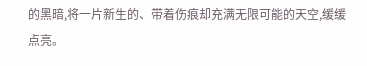的黑暗,将一片新生的、带着伤痕却充满无限可能的天空,缓缓点亮。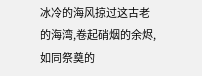冰冷的海风掠过这古老的海湾,卷起硝烟的余烬,如同祭奠的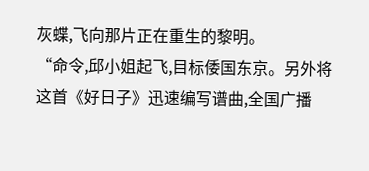灰蝶,飞向那片正在重生的黎明。
“命令,邱小姐起飞,目标倭国东京。另外将这首《好日子》迅速编写谱曲,全国广播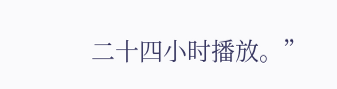二十四小时播放。”